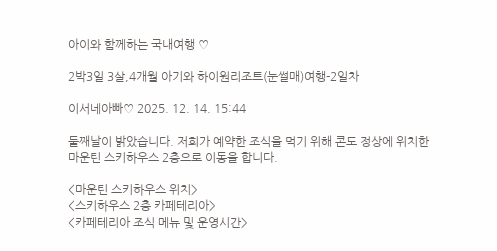아이와 함께하는 국내여행 ♡

2박3일 3살,4개월 아기와 하이원리조트(눈썰매)여행-2일차

이서네아빠♡ 2025. 12. 14. 15:44

둘째날이 밝았습니다. 저희가 예약한 조식을 먹기 위해 콘도 정상에 위치한 마운틴 스키하우스 2층으로 이동을 합니다.

<마운틴 스키하우스 위치>
<스키하우스 2층 카페테리아>
<카페테리아 조식 메뉴 및 운영시간>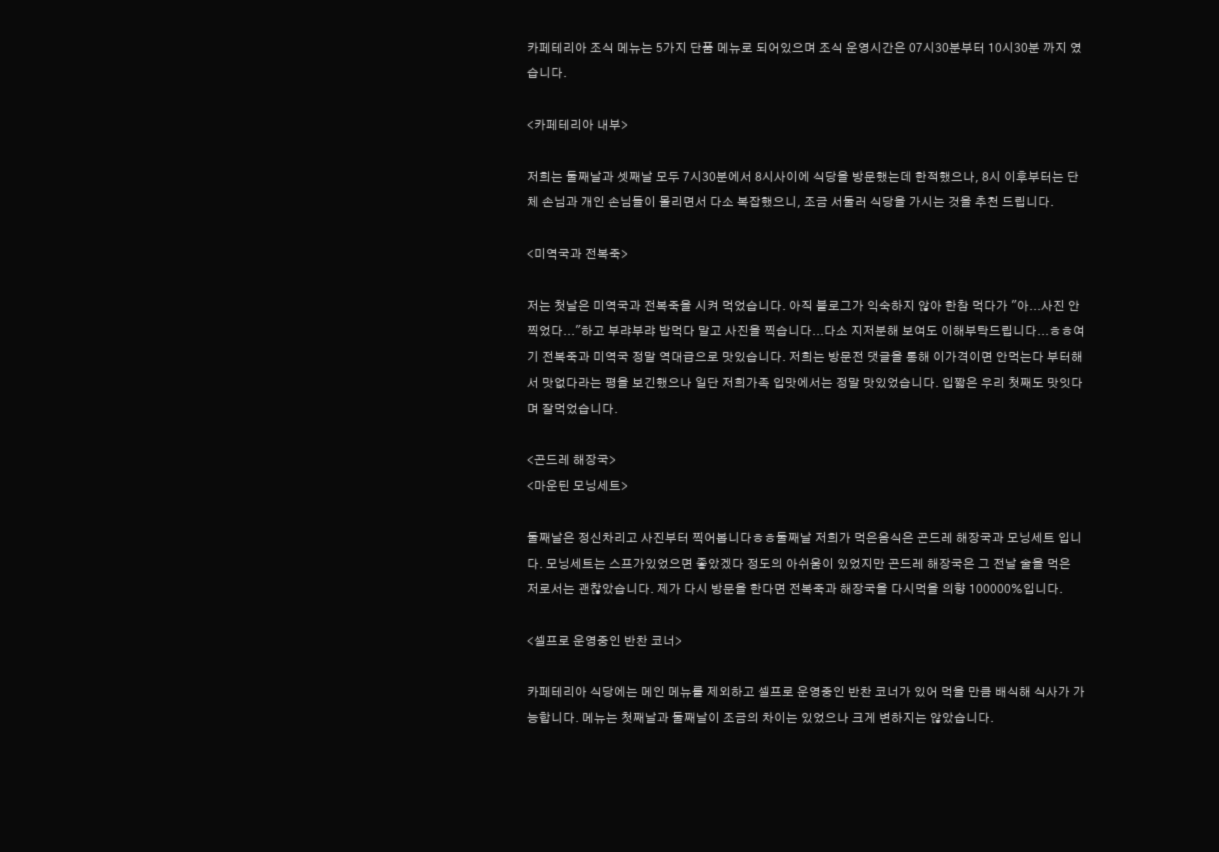카페테리아 조식 메뉴는 5가지 단품 메뉴로 되어있으며 조식 운영시간은 07시30분부터 10시30분 까지 였습니다.

<카페테리아 내부>

저희는 둘째날과 셋째날 모두 7시30분에서 8시사이에 식당을 방문했는데 한적했으나, 8시 이후부터는 단체 손님과 개인 손님들이 몰리면서 다소 복잡했으니, 조금 서둘러 식당을 가시는 것을 추천 드립니다.

<미역국과 전복죽>

저는 첫날은 미역국과 전복죽을 시켜 먹었습니다. 아직 블로그가 익숙하지 않아 한참 먹다가 "아...사진 안찍었다..."하고 부랴부랴 밥먹다 말고 사진을 찍습니다...다소 지저분해 보여도 이해부탁드립니다...ㅎㅎ여기 전복죽과 미역국 정말 역대급으로 맛있습니다. 저희는 방문전 댓글을 통해 이가격이면 안먹는다 부터해서 맛없다라는 평을 보긴했으나 일단 저희가족 입맛에서는 정말 맛있었습니다. 입짧은 우리 첫째도 맛잇다며 잘먹었습니다.

<곤드레 해장국>
<마운틴 모닝세트>

둘째날은 정신차리고 사진부터 찍어봅니다ㅎㅎ둘째날 저희가 먹은음식은 곤드레 해장국과 모닝세트 입니다. 모닝세트는 스프가있었으면 좋았겠다 정도의 아쉬움이 있었지만 곤드레 해장국은 그 전날 술을 먹은 저로서는 괜찮았습니다. 제가 다시 방문을 한다면 전복죽과 해장국을 다시먹을 의향 100000%입니다.

<셀프로 운영중인 반찬 코너>

카페테리아 식당에는 메인 메뉴를 제외하고 셀프로 운영중인 반찬 코너가 있어 먹을 만큼 배식해 식사가 가능합니다. 메뉴는 첫째날과 둘째날이 조금의 차이는 있었으나 크게 변하지는 않았습니다.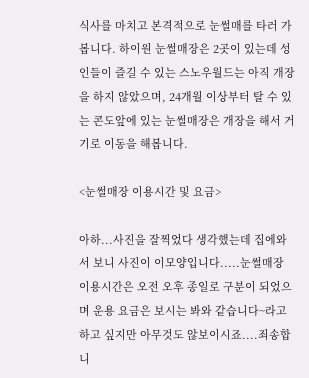식사를 마치고 본격적으로 눈썰매를 타러 가봅니다. 하이원 눈썰매장은 2곳이 있는데 성인들이 즐길 수 있는 스노우월드는 아직 개장을 하지 않았으며, 24개월 이상부터 탈 수 있는 콘도앞에 있는 눈썰매장은 개장을 해서 거기로 이동을 해봅니다.

<눈썰매장 이용시간 및 요금>

아하...사진을 잘찍었다 생각했는데 집에와서 보니 사진이 이모양입니다.....눈썰매장 이용시간은 오전 오후 종일로 구분이 되었으며 운용 요금은 보시는 봐와 같습니다~라고 하고 싶지만 아무것도 않보이시죠....죄송합니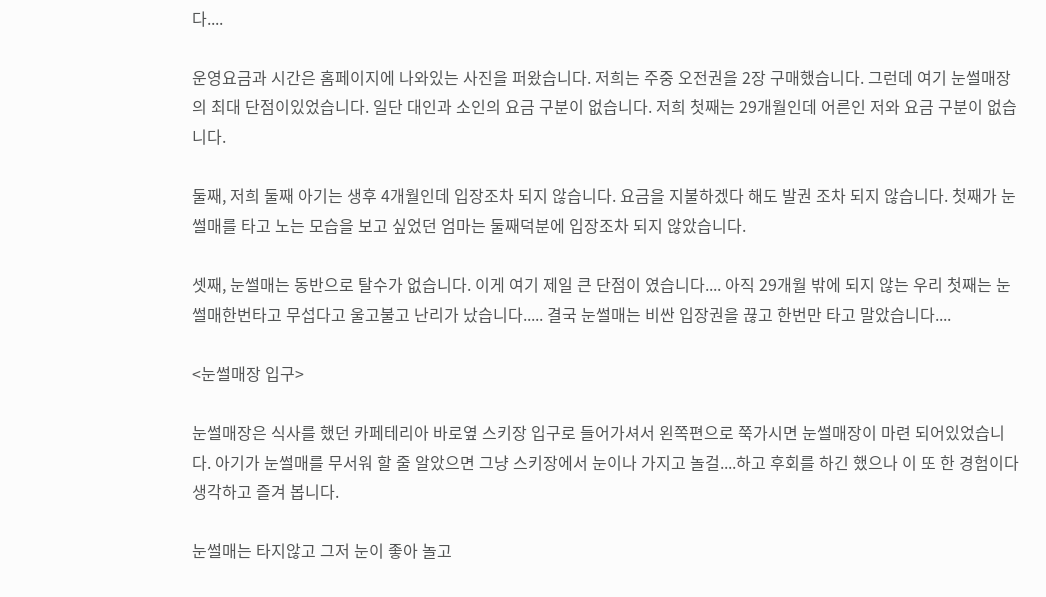다....

운영요금과 시간은 홈페이지에 나와있는 사진을 퍼왔습니다. 저희는 주중 오전권을 2장 구매했습니다. 그런데 여기 눈썰매장의 최대 단점이있었습니다. 일단 대인과 소인의 요금 구분이 없습니다. 저희 첫째는 29개월인데 어른인 저와 요금 구분이 없습니다.

둘째, 저희 둘째 아기는 생후 4개월인데 입장조차 되지 않습니다. 요금을 지불하겠다 해도 발권 조차 되지 않습니다. 첫째가 눈썰매를 타고 노는 모습을 보고 싶었던 엄마는 둘째덕분에 입장조차 되지 않았습니다.

셋째, 눈썰매는 동반으로 탈수가 없습니다. 이게 여기 제일 큰 단점이 였습니다.... 아직 29개월 밖에 되지 않는 우리 첫째는 눈썰매한번타고 무섭다고 울고불고 난리가 났습니다..... 결국 눈썰매는 비싼 입장권을 끊고 한번만 타고 말았습니다....

<눈썰매장 입구>

눈썰매장은 식사를 했던 카페테리아 바로옆 스키장 입구로 들어가셔서 왼쪽편으로 쭉가시면 눈썰매장이 마련 되어있었습니다. 아기가 눈썰매를 무서워 할 줄 알았으면 그냥 스키장에서 눈이나 가지고 놀걸....하고 후회를 하긴 했으나 이 또 한 경험이다 생각하고 즐겨 봅니다.

눈썰매는 타지않고 그저 눈이 좋아 놀고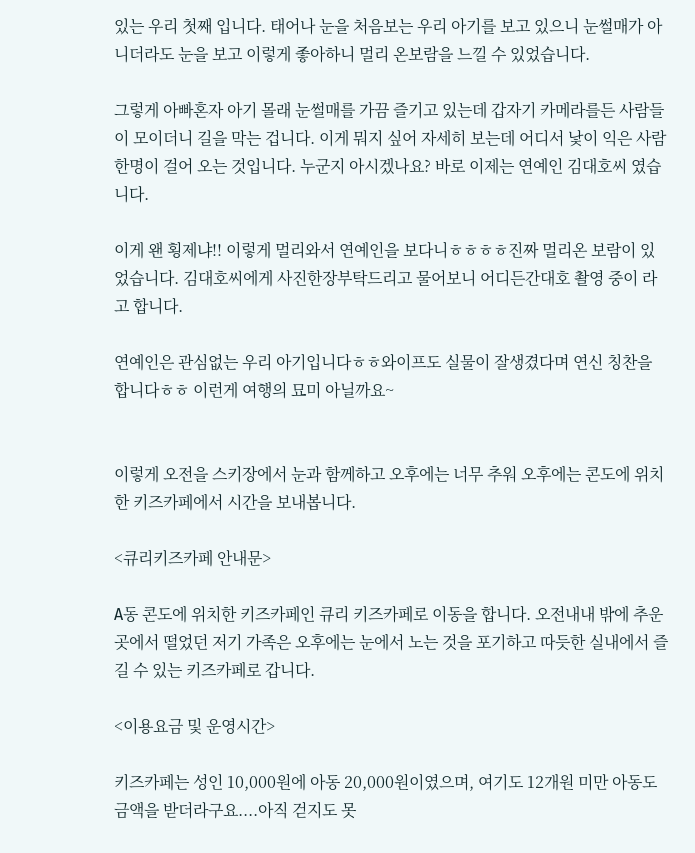있는 우리 첫째 입니다. 태어나 눈을 처음보는 우리 아기를 보고 있으니 눈썰매가 아니더라도 눈을 보고 이렇게 좋아하니 멀리 온보람을 느낄 수 있었습니다.

그렇게 아빠혼자 아기 몰래 눈썰매를 가끔 즐기고 있는데 갑자기 카메라를든 사람들이 모이더니 길을 막는 겁니다. 이게 뭐지 싶어 자세히 보는데 어디서 낯이 익은 사람 한명이 걸어 오는 것입니다. 누군지 아시겠나요? 바로 이제는 연예인 김대호씨 였습니다.

이게 왠 횡제냐!! 이렇게 멀리와서 연예인을 보다니ㅎㅎㅎㅎ진짜 멀리온 보람이 있었습니다. 김대호씨에게 사진한장부탁드리고 물어보니 어디든간대호 촬영 중이 라고 합니다.

연예인은 관심없는 우리 아기입니다ㅎㅎ와이프도 실물이 잘생겼다며 연신 칭찬을 합니다ㅎㅎ 이런게 여행의 묘미 아닐까요~


이렇게 오전을 스키장에서 눈과 함께하고 오후에는 너무 추워 오후에는 콘도에 위치한 키즈카페에서 시간을 보내봅니다.

<큐리키즈카페 안내문>

A동 콘도에 위치한 키즈카페인 큐리 키즈카페로 이동을 합니다. 오전내내 밖에 추운곳에서 떨었던 저기 가족은 오후에는 눈에서 노는 것을 포기하고 따듯한 실내에서 즐길 수 있는 키즈카페로 갑니다.

<이용요금 및 운영시간>

키즈카페는 성인 10,000원에 아동 20,000원이였으며, 여기도 12개원 미만 아동도 금액을 받더라구요....아직 걷지도 못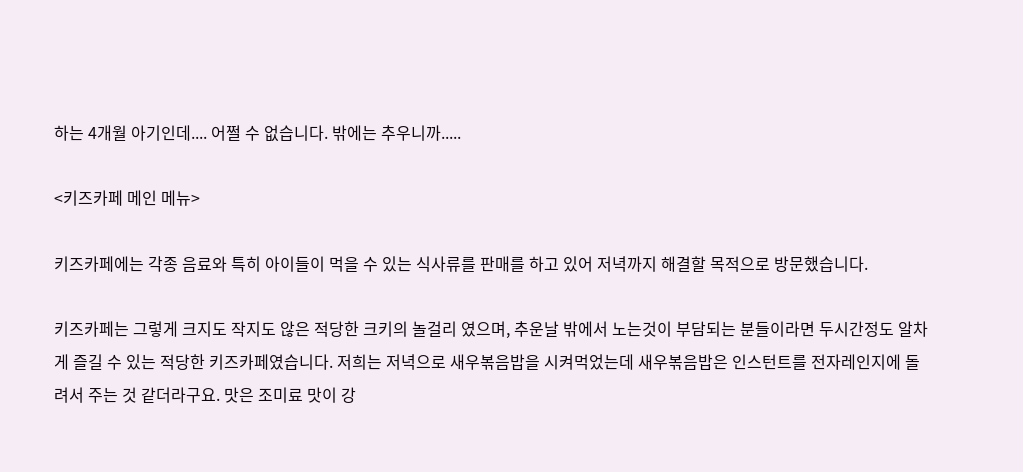하는 4개월 아기인데.... 어쩔 수 없습니다. 밖에는 추우니까.....

<키즈카페 메인 메뉴>

키즈카페에는 각종 음료와 특히 아이들이 먹을 수 있는 식사류를 판매를 하고 있어 저녁까지 해결할 목적으로 방문했습니다.

키즈카페는 그렇게 크지도 작지도 않은 적당한 크키의 놀걸리 였으며, 추운날 밖에서 노는것이 부담되는 분들이라면 두시간정도 알차게 즐길 수 있는 적당한 키즈카페였습니다. 저희는 저녁으로 새우볶음밥을 시켜먹었는데 새우볶음밥은 인스턴트를 전자레인지에 돌려서 주는 것 같더라구요. 맛은 조미료 맛이 강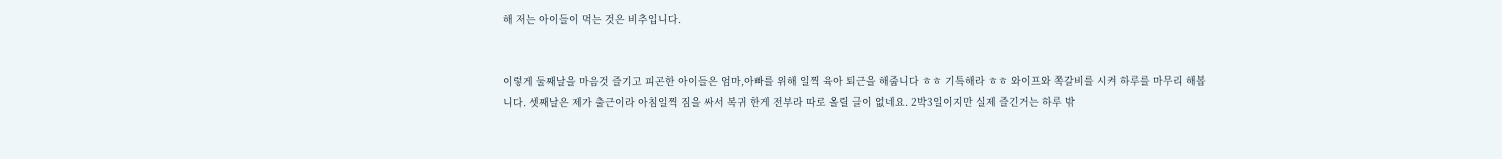해 저는 아이들이 먹는 것은 비추입니다.


이렇게 둘째날을 마음것 즐기고 피곤한 아이들은 엄마,아빠를 위해 일찍 육아 퇴근을 해줍니다 ㅎㅎ 기특해라 ㅎㅎ 와이프와 쪽갈비를 시켜 하루를 마무리 해봅니다. 셋째날은 제가 출근이라 아침일찍 짐을 싸서 복귀 한게 전부라 따로 올릴 글이 없네요. 2박3일이지만 실제 즐긴거는 하루 밖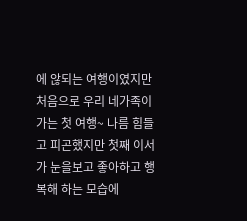에 않되는 여행이였지만 처음으로 우리 네가족이 가는 첫 여행~ 나름 힘들고 피곤했지만 첫째 이서가 눈을보고 좋아하고 행복해 하는 모습에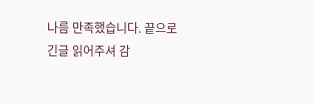나름 만족했습니다. 끝으로 긴글 읽어주셔 감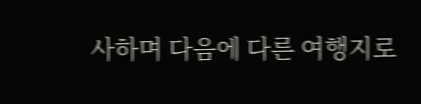사하며 다음에 다른 여행지로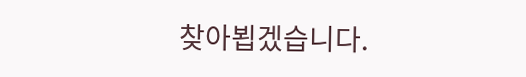찾아뵙겠습니다.